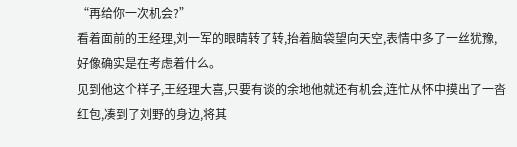“再给你一次机会?”
看着面前的王经理,刘一军的眼睛转了转,抬着脑袋望向天空,表情中多了一丝犹豫,好像确实是在考虑着什么。
见到他这个样子,王经理大喜,只要有谈的余地他就还有机会,连忙从怀中摸出了一沓红包,凑到了刘野的身边,将其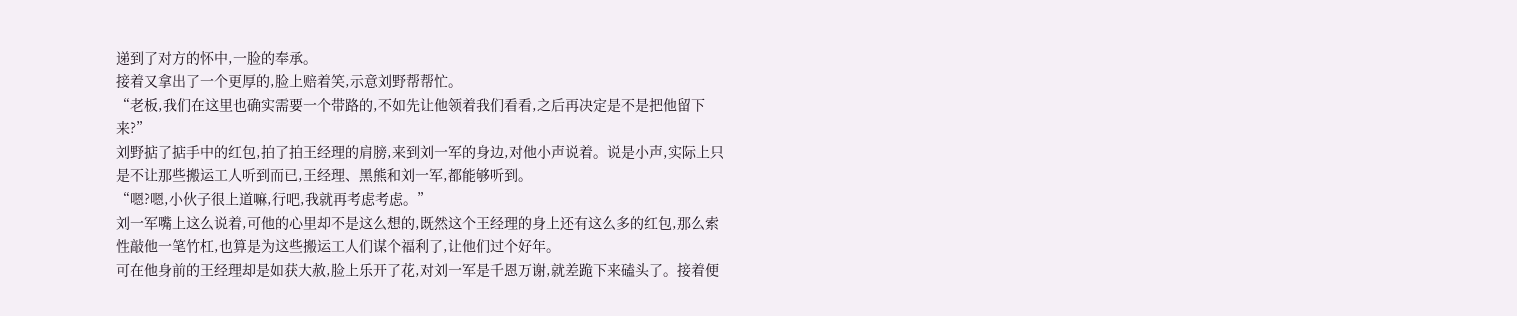递到了对方的怀中,一脸的奉承。
接着又拿出了一个更厚的,脸上赔着笑,示意刘野帮帮忙。
“老板,我们在这里也确实需要一个带路的,不如先让他领着我们看看,之后再决定是不是把他留下来?”
刘野掂了掂手中的红包,拍了拍王经理的肩膀,来到刘一军的身边,对他小声说着。说是小声,实际上只是不让那些搬运工人听到而已,王经理、黑熊和刘一军,都能够听到。
“嗯?嗯,小伙子很上道嘛,行吧,我就再考虑考虑。”
刘一军嘴上这么说着,可他的心里却不是这么想的,既然这个王经理的身上还有这么多的红包,那么索性敲他一笔竹杠,也算是为这些搬运工人们谋个福利了,让他们过个好年。
可在他身前的王经理却是如获大赦,脸上乐开了花,对刘一军是千恩万谢,就差跪下来磕头了。接着便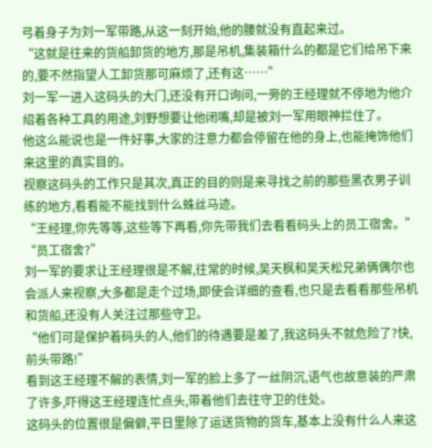弓着身子为刘一军带路,从这一刻开始,他的腰就没有直起来过。
“这就是往来的货船卸货的地方,那是吊机,集装箱什么的都是它们给吊下来的,要不然指望人工卸货那可麻烦了,还有这……”
刘一军一进入这码头的大门,还没有开口询问,一旁的王经理就不停地为他介绍着各种工具的用途,刘野想要让他闭嘴,却是被刘一军用眼神拦住了。
他这么能说也是一件好事,大家的注意力都会停留在他的身上,也能掩饰他们来这里的真实目的。
视察这码头的工作只是其次,真正的目的则是来寻找之前的那些黑衣男子训练的地方,看看能不能找到什么蛛丝马迹。
“王经理,你先等等,这些等下再看,你先带我们去看看码头上的员工宿舍。”
“员工宿舍?”
刘一军的要求让王经理很是不解,往常的时候,吴天枫和吴天松兄弟俩偶尔也会派人来视察,大多都是走个过场,即使会详细的查看,也只是去看看那些吊机和货船,还没有人关注过那些守卫。
“他们可是保护着码头的人,他们的待遇要是差了,我这码头不就危险了?快,前头带路!”
看到这王经理不解的表情,刘一军的脸上多了一丝阴沉,语气也故意装的严肃了许多,吓得这王经理连忙点头,带着他们去往守卫的住处。
这码头的位置很是偏僻,平日里除了运送货物的货车,基本上没有什么人来这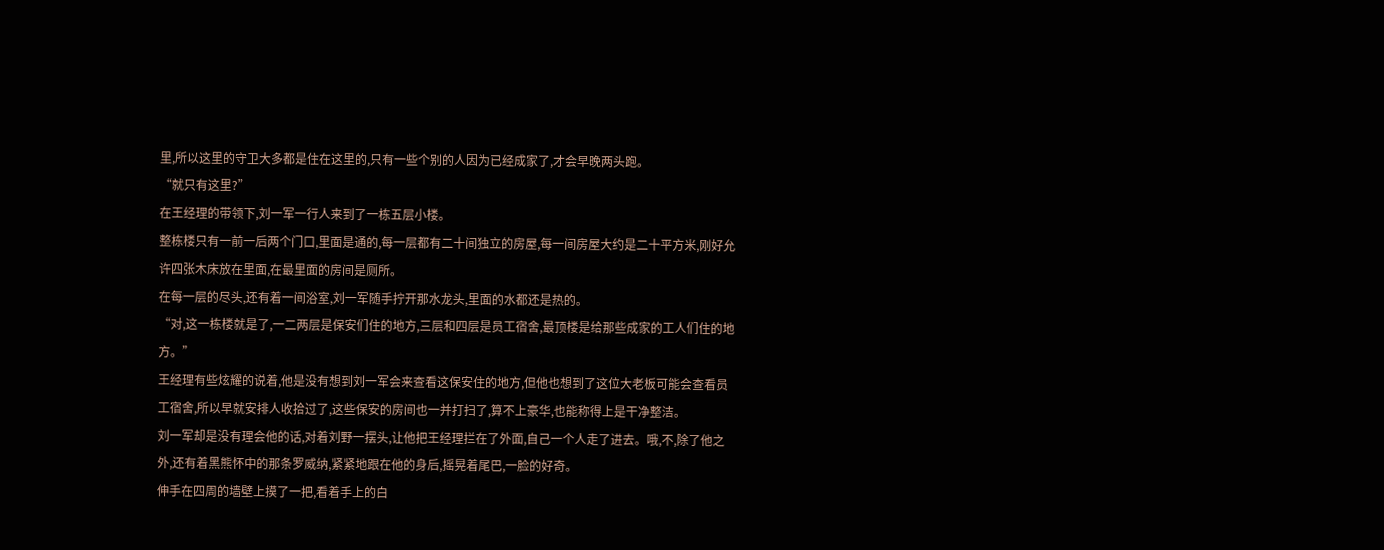里,所以这里的守卫大多都是住在这里的,只有一些个别的人因为已经成家了,才会早晚两头跑。
“就只有这里?”
在王经理的带领下,刘一军一行人来到了一栋五层小楼。
整栋楼只有一前一后两个门口,里面是通的,每一层都有二十间独立的房屋,每一间房屋大约是二十平方米,刚好允许四张木床放在里面,在最里面的房间是厕所。
在每一层的尽头,还有着一间浴室,刘一军随手拧开那水龙头,里面的水都还是热的。
“对,这一栋楼就是了,一二两层是保安们住的地方,三层和四层是员工宿舍,最顶楼是给那些成家的工人们住的地方。”
王经理有些炫耀的说着,他是没有想到刘一军会来查看这保安住的地方,但他也想到了这位大老板可能会查看员工宿舍,所以早就安排人收拾过了,这些保安的房间也一并打扫了,算不上豪华,也能称得上是干净整洁。
刘一军却是没有理会他的话,对着刘野一摆头,让他把王经理拦在了外面,自己一个人走了进去。哦,不,除了他之外,还有着黑熊怀中的那条罗威纳,紧紧地跟在他的身后,摇晃着尾巴,一脸的好奇。
伸手在四周的墙壁上摸了一把,看着手上的白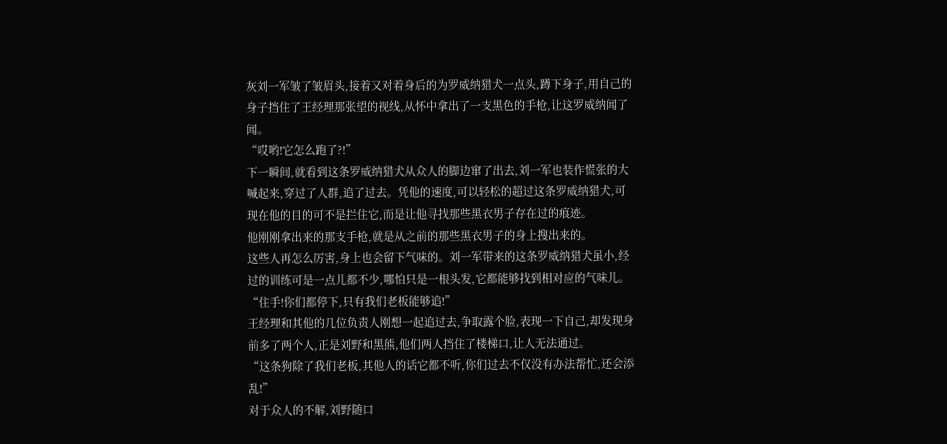灰刘一军皱了皱眉头,接着又对着身后的为罗威纳猎犬一点头,蹲下身子,用自己的身子挡住了王经理那张望的视线,从怀中拿出了一支黑色的手枪,让这罗威纳闻了闻。
“哎哟!它怎么跑了?!”
下一瞬间,就看到这条罗威纳猎犬从众人的脚边窜了出去,刘一军也装作慌张的大喊起来,穿过了人群,追了过去。凭他的速度,可以轻松的超过这条罗威纳猎犬,可现在他的目的可不是拦住它,而是让他寻找那些黑衣男子存在过的痕迹。
他刚刚拿出来的那支手枪,就是从之前的那些黑衣男子的身上搜出来的。
这些人再怎么厉害,身上也会留下气味的。刘一军带来的这条罗威纳猎犬虽小,经过的训练可是一点儿都不少,哪怕只是一根头发,它都能够找到相对应的气味儿。
“住手!你们都停下,只有我们老板能够追!”
王经理和其他的几位负责人刚想一起追过去,争取露个脸,表现一下自己,却发现身前多了两个人,正是刘野和黑熊,他们两人挡住了楼梯口,让人无法通过。
“这条狗除了我们老板,其他人的话它都不听,你们过去不仅没有办法帮忙,还会添乱!”
对于众人的不解,刘野随口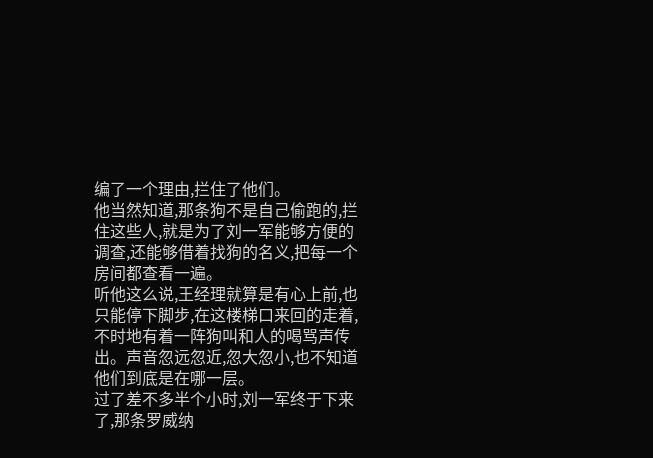编了一个理由,拦住了他们。
他当然知道,那条狗不是自己偷跑的,拦住这些人,就是为了刘一军能够方便的调查,还能够借着找狗的名义,把每一个房间都查看一遍。
听他这么说,王经理就算是有心上前,也只能停下脚步,在这楼梯口来回的走着,不时地有着一阵狗叫和人的喝骂声传出。声音忽远忽近,忽大忽小,也不知道他们到底是在哪一层。
过了差不多半个小时,刘一军终于下来了,那条罗威纳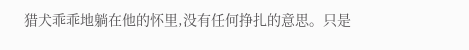猎犬乖乖地躺在他的怀里,没有任何挣扎的意思。只是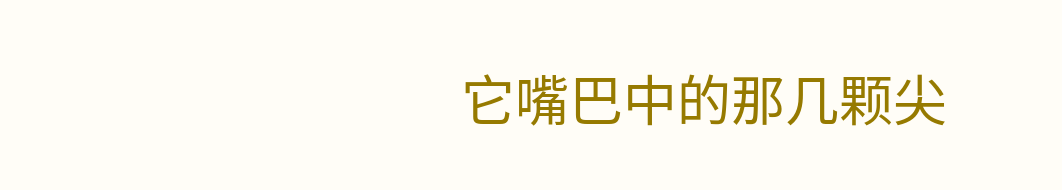它嘴巴中的那几颗尖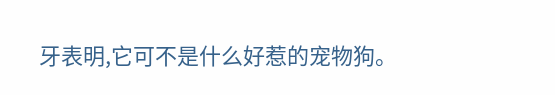牙表明,它可不是什么好惹的宠物狗。